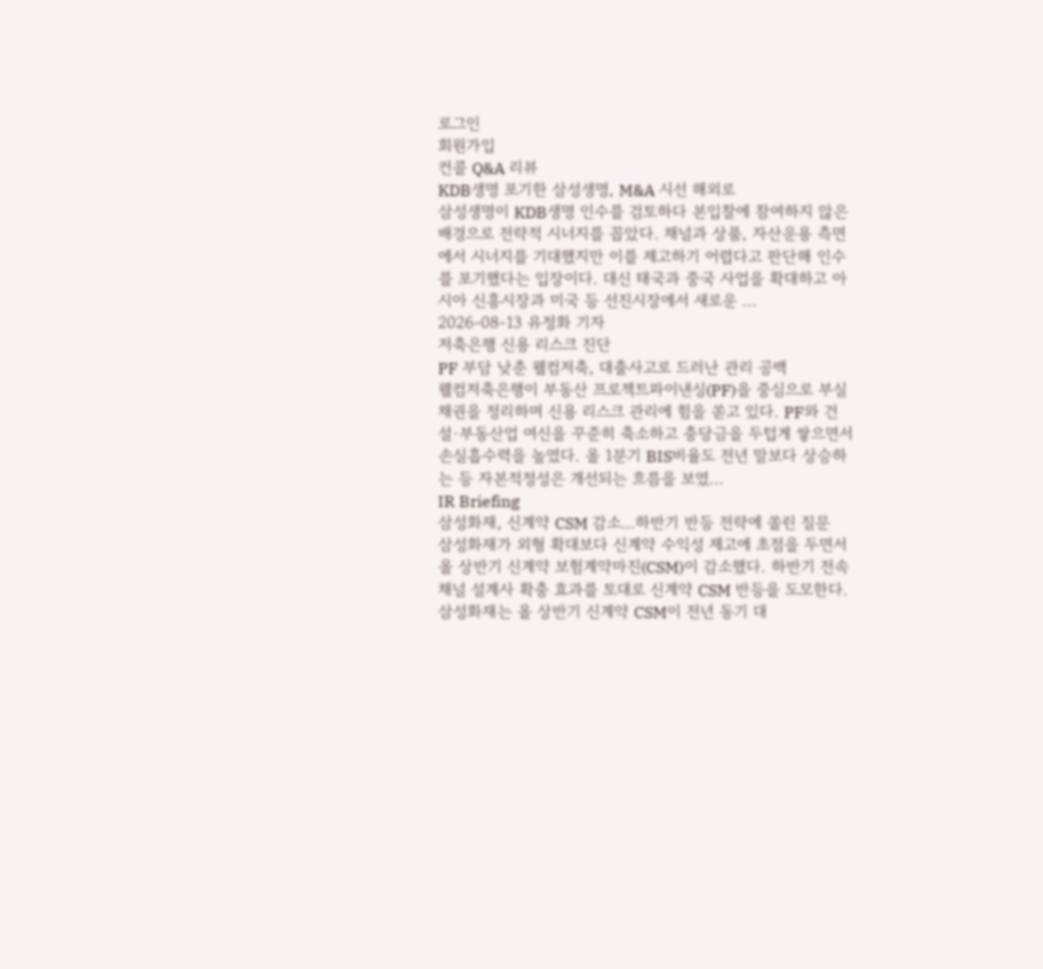로그인
회원가입
컨콜 Q&A 리뷰
KDB생명 포기한 삼성생명, M&A 시선 해외로
삼성생명이 KDB생명 인수를 검토하다 본입찰에 참여하지 않은 배경으로 전략적 시너지를 꼽았다. 채널과 상품, 자산운용 측면에서 시너지를 기대했지만 이를 제고하기 어렵다고 판단해 인수를 포기했다는 입장이다. 대신 태국과 중국 사업을 확대하고 아시아 신흥시장과 미국 등 선진시장에서 새로운 ...
2026-08-13 유정화 기자
저축은행 신용 리스크 진단
PF 부담 낮춘 웰컴저축, 대출사고로 드러난 관리 공백
웰컴저축은행이 부동산 프로젝트파이낸싱(PF)을 중심으로 부실채권을 정리하며 신용 리스크 관리에 힘을 쏟고 있다. PF와 건설·부동산업 여신을 꾸준히 축소하고 충당금을 두텁게 쌓으면서 손실흡수력을 높였다. 올 1분기 BIS비율도 전년 말보다 상승하는 등 자본적정성은 개선되는 흐름을 보였...
IR Briefing
삼성화재, 신계약 CSM 감소…하반기 반등 전략에 쏠린 질문
삼성화재가 외형 확대보다 신계약 수익성 제고에 초점을 두면서 올 상반기 신계약 보험계약마진(CSM)이 감소했다. 하반기 전속 채널 설계사 확충 효과를 토대로 신계약 CSM 반등을 도모한다. 삼성화재는 올 상반기 신계약 CSM이 전년 동기 대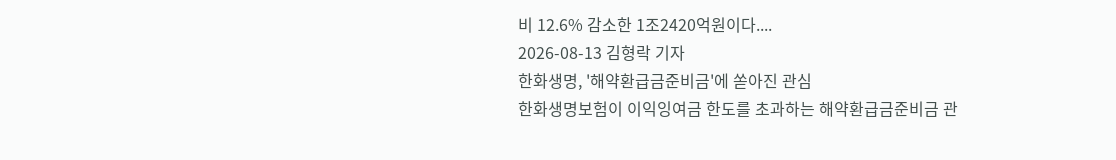비 12.6% 감소한 1조2420억원이다....
2026-08-13 김형락 기자
한화생명, '해약환급금준비금'에 쏟아진 관심
한화생명보험이 이익잉여금 한도를 초과하는 해약환급금준비금 관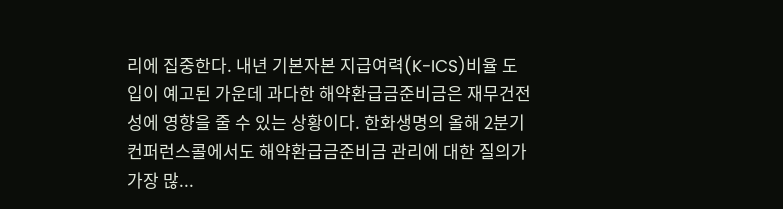리에 집중한다. 내년 기본자본 지급여력(K-ICS)비율 도입이 예고된 가운데 과다한 해약환급금준비금은 재무건전성에 영향을 줄 수 있는 상황이다. 한화생명의 올해 2분기 컨퍼런스콜에서도 해약환급금준비금 관리에 대한 질의가 가장 많...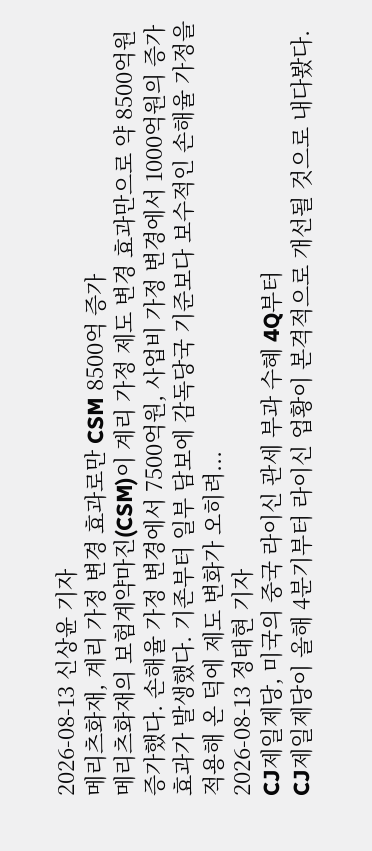2026-08-13 신상윤 기자
메리츠화재, 계리 가정 변경 효과로만 CSM 8500억 증가
메리츠화재의 보험계약마진(CSM)이 계리 가정 제도 변경 효과만으로 약 8500억원 증가했다. 손해율 가정 변경에서 7500억원, 사업비 가정 변경에서 1000억원의 증가 효과가 발생했다. 기존부터 일부 담보에 감독당국 기준보다 보수적인 손해율 가정을 적용해 온 덕에 제도 변화가 오히려...
2026-08-13 정태현 기자
CJ제일제당, 미국의 중국 라이신 관세 부과 수혜 4Q부터
CJ제일제당이 올해 4분기부터 라이신 업황이 본격적으로 개선될 것으로 내다봤다.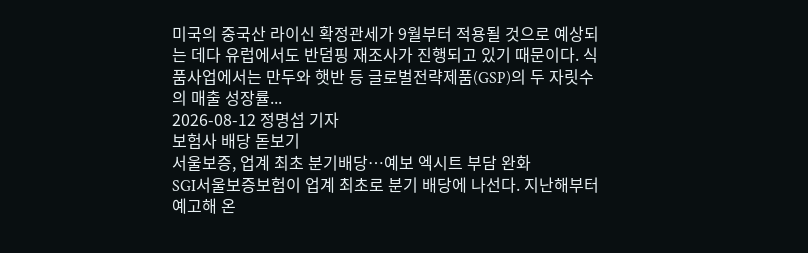미국의 중국산 라이신 확정관세가 9월부터 적용될 것으로 예상되는 데다 유럽에서도 반덤핑 재조사가 진행되고 있기 때문이다. 식품사업에서는 만두와 햇반 등 글로벌전략제품(GSP)의 두 자릿수의 매출 성장률...
2026-08-12 정명섭 기자
보험사 배당 돋보기
서울보증, 업계 최초 분기배당…예보 엑시트 부담 완화
SGI서울보증보험이 업계 최초로 분기 배당에 나선다. 지난해부터 예고해 온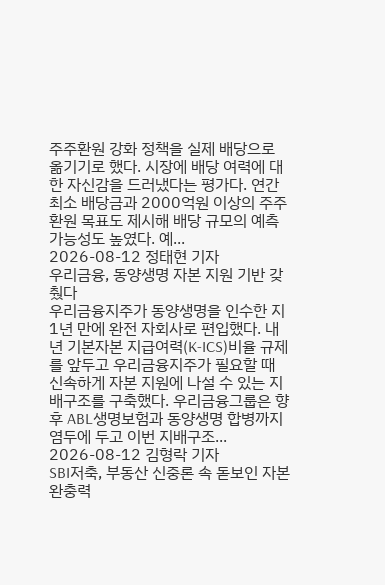주주환원 강화 정책을 실제 배당으로 옮기기로 했다. 시장에 배당 여력에 대한 자신감을 드러냈다는 평가다. 연간 최소 배당금과 2000억원 이상의 주주환원 목표도 제시해 배당 규모의 예측 가능성도 높였다. 예...
2026-08-12 정태현 기자
우리금융, 동양생명 자본 지원 기반 갖췄다
우리금융지주가 동양생명을 인수한 지 1년 만에 완전 자회사로 편입했다. 내년 기본자본 지급여력(K-ICS)비율 규제를 앞두고 우리금융지주가 필요할 때 신속하게 자본 지원에 나설 수 있는 지배구조를 구축했다. 우리금융그룹은 향후 ABL생명보험과 동양생명 합병까지 염두에 두고 이번 지배구조...
2026-08-12 김형락 기자
SBI저축, 부동산 신중론 속 돋보인 자본완충력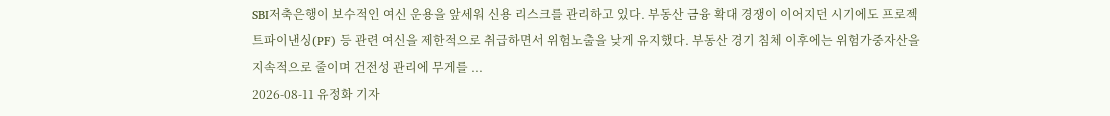SBI저축은행이 보수적인 여신 운용을 앞세워 신용 리스크를 관리하고 있다. 부동산 금융 확대 경쟁이 이어지던 시기에도 프로젝트파이낸싱(PF) 등 관련 여신을 제한적으로 취급하면서 위험노출을 낮게 유지했다. 부동산 경기 침체 이후에는 위험가중자산을 지속적으로 줄이며 건전성 관리에 무게를 ...
2026-08-11 유정화 기자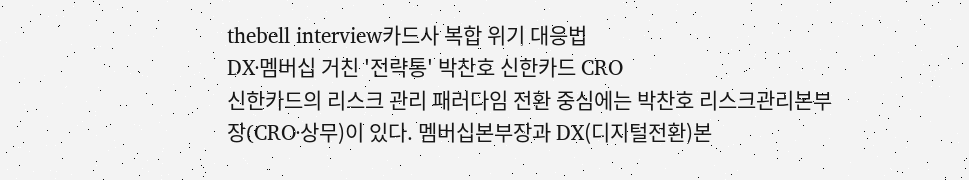thebell interview카드사 복합 위기 대응법
DX·멤버십 거친 '전략통' 박찬호 신한카드 CRO
신한카드의 리스크 관리 패러다임 전환 중심에는 박찬호 리스크관리본부장(CRO·상무)이 있다. 멤버십본부장과 DX(디지털전환)본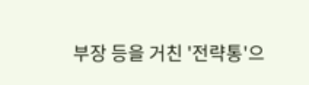부장 등을 거친 '전략통'으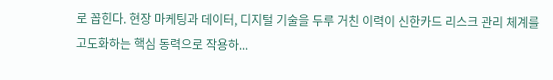로 꼽힌다. 현장 마케팅과 데이터, 디지털 기술을 두루 거친 이력이 신한카드 리스크 관리 체계를 고도화하는 핵심 동력으로 작용하...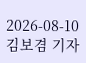2026-08-10 김보겸 기자